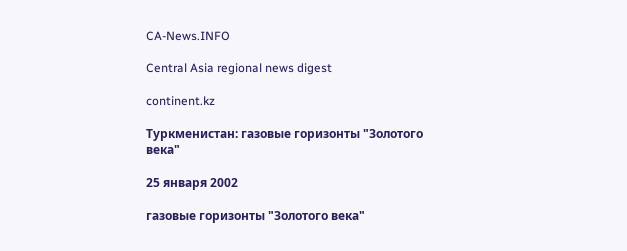CA-News.INFO

Central Asia regional news digest

continent.kz

Туркменистан: газовые горизонты "Золотого века"

25 января 2002

газовые горизонты "Золотого века"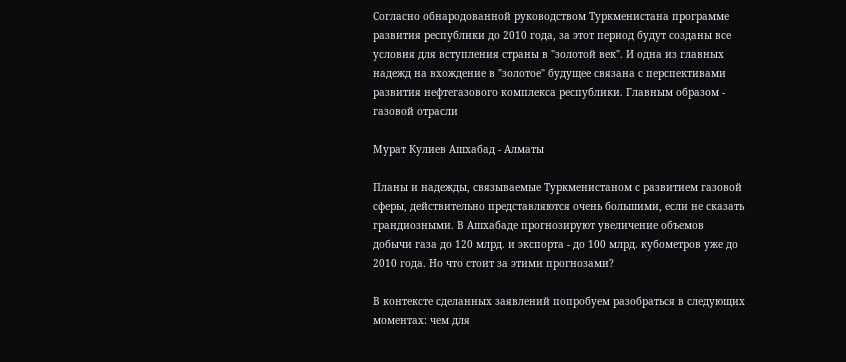Согласно обнародованной руководством Туркменистана программе развития республики до 2010 года, за этот период будут созданы все условия для вступления страны в "золотой век". И одна из главных надежд на вхождение в "золотое" будущее связана с перспективами развития нефтегазового комплекса республики. Главным образом - газовой отрасли

Мурат Кулиев Ашхабад - Алматы

Планы и надежды, связываемые Туркменистаном с развитием газовой сферы, действительно представляются очень большими, если не сказать грандиозными. В Ашхабаде прогнозируют увеличение объемов добычи газа до 120 млрд. и экспорта - до 100 млрд. кубометров уже до 2010 года. Но что стоит за этими прогнозами?

В контексте сделанных заявлений попробуем разобраться в следующих моментах: чем для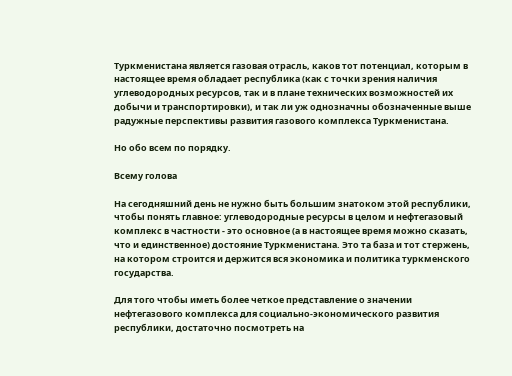Туркменистана является газовая отрасль, каков тот потенциал, которым в настоящее время обладает республика (как с точки зрения наличия углеводородных ресурсов, так и в плане технических возможностей их добычи и транспортировки), и так ли уж однозначны обозначенные выше радужные перспективы развития газового комплекса Туркменистана.

Но обо всем по порядку.

Всему голова

На сегодняшний день не нужно быть большим знатоком этой республики, чтобы понять главное: углеводородные ресурсы в целом и нефтегазовый комплекс в частности - это основное (а в настоящее время можно сказать, что и единственное) достояние Туркменистана. Это та база и тот стержень, на котором строится и держится вся экономика и политика туркменского государства.

Для того чтобы иметь более четкое представление о значении нефтегазового комплекса для социально-экономического развития республики, достаточно посмотреть на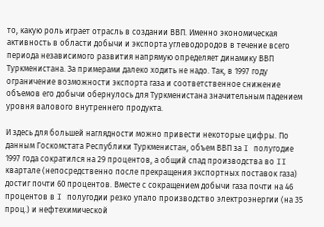то, какую роль играет отрасль в создании ВВП. Именно экономическая активность в области добычи и экспорта углеводородов в течение всего периода независимого развития напрямую определяет динамику ВВП Туркменистана. За примерами далеко ходить не надо. Так, в 1997 году ограничение возможности экспорта газа и соответственное снижение объемов его добычи обернулось для Туркменистана значительным падением уровня валового внутреннего продукта.

И здесь для большей наглядности можно привести некоторые цифры. По данным Госкомстата Республики Туркменистан, объем ВВП за I полугодие 1997 года сократился на 29 процентов, а общий спад производства во II квартале (непосредственно после прекращения экспортных поставок газа) достиг почти 60 процентов. Вместе с сокращением добычи газа почти на 46 процентов в I полугодии резко упало производство электроэнергии (на 35 проц.) и нефтехимической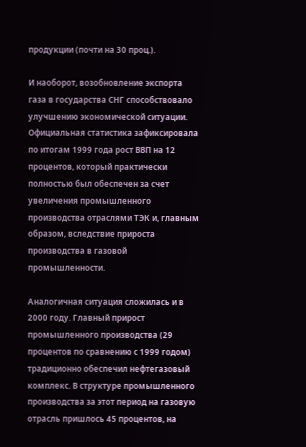продукции (почти на 30 проц.).

И наоборот, возобновление экспорта газа в государства СНГ способствовало улучшению экономической ситуации. Официальная статистика зафиксировала по итогам 1999 года рост ВВП на 12 процентов, который практически полностью был обеспечен за счет увеличения промышленного производства отраслями ТЭК и, главным образом, вследствие прироста производства в газовой промышленности.

Аналогичная ситуация сложилась и в 2000 году. Главный прирост промышленного производства (29 процентов по сравнению с 1999 годом) традиционно обеспечил нефтегазовый комплекс. В структуре промышленного производства за этот период на газовую отрасль пришлось 45 процентов, на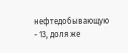нефтедобывающую - 13, доля же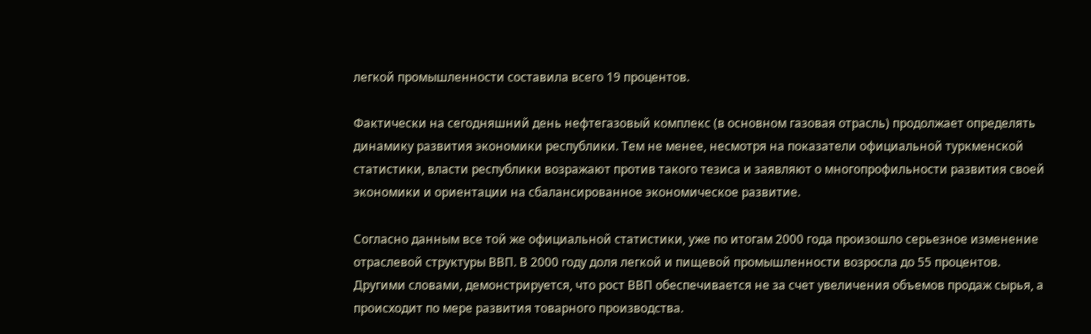легкой промышленности составила всего 19 процентов.

Фактически на сегодняшний день нефтегазовый комплекс (в основном газовая отрасль) продолжает определять динамику развития экономики республики. Тем не менее, несмотря на показатели официальной туркменской статистики, власти республики возражают против такого тезиса и заявляют о многопрофильности развития своей экономики и ориентации на сбалансированное экономическое развитие.

Согласно данным все той же официальной статистики, уже по итогам 2000 года произошло серьезное изменение отраслевой структуры ВВП. В 2000 году доля легкой и пищевой промышленности возросла до 55 процентов. Другими словами, демонстрируется, что рост ВВП обеспечивается не за счет увеличения объемов продаж сырья, а происходит по мере развития товарного производства.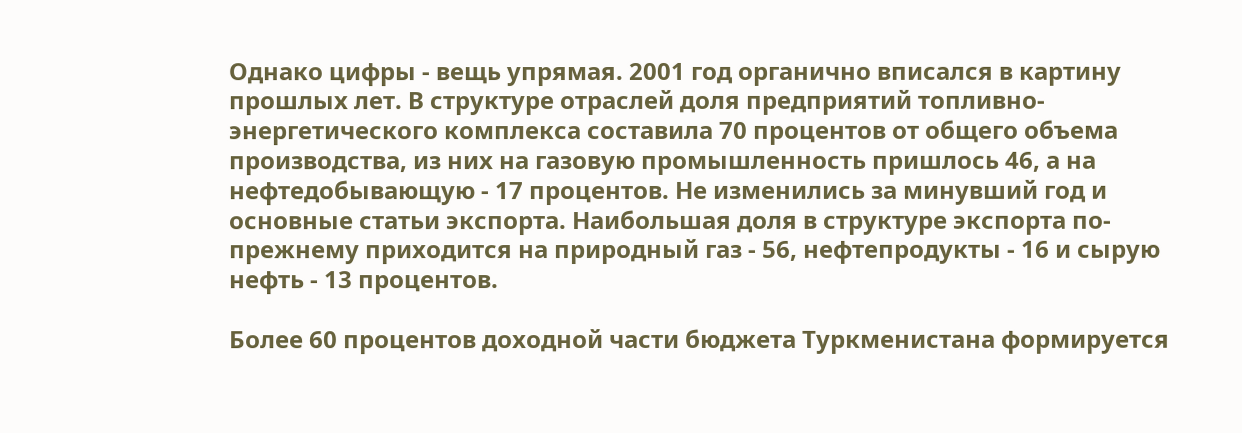Однако цифры - вещь упрямая. 2001 год органично вписался в картину прошлых лет. В структуре отраслей доля предприятий топливно-энергетического комплекса составила 70 процентов от общего объема производства, из них на газовую промышленность пришлось 46, а на нефтедобывающую - 17 процентов. Не изменились за минувший год и основные статьи экспорта. Наибольшая доля в структуре экспорта по-прежнему приходится на природный газ - 56, нефтепродукты - 16 и сырую нефть - 13 процентов.

Более 60 процентов доходной части бюджета Туркменистана формируется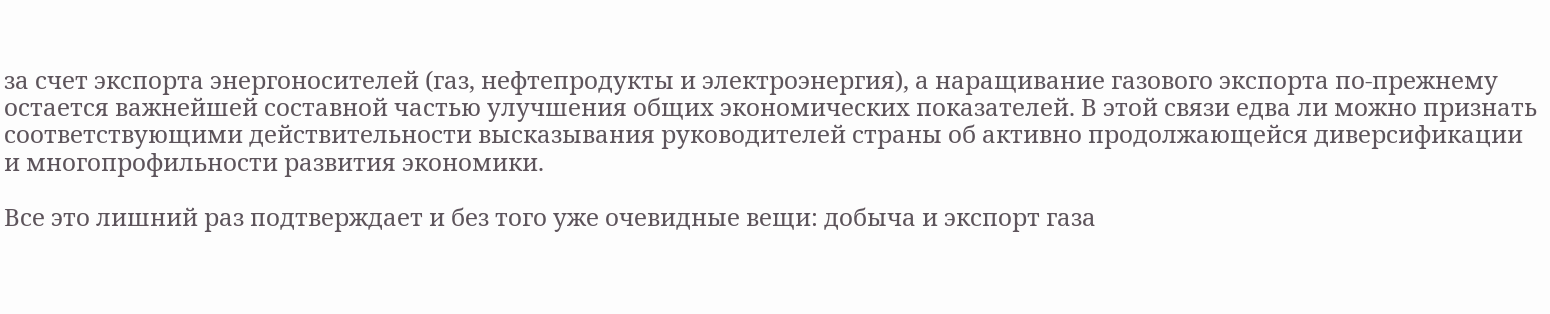за счет экспорта энергоносителей (газ, нефтепродукты и электроэнергия), а наращивание газового экспорта по-прежнему остается важнейшей составной частью улучшения общих экономических показателей. В этой связи едва ли можно признать соответствующими действительности высказывания руководителей страны об активно продолжающейся диверсификации и многопрофильности развития экономики.

Все это лишний раз подтверждает и без того уже очевидные вещи: добыча и экспорт газа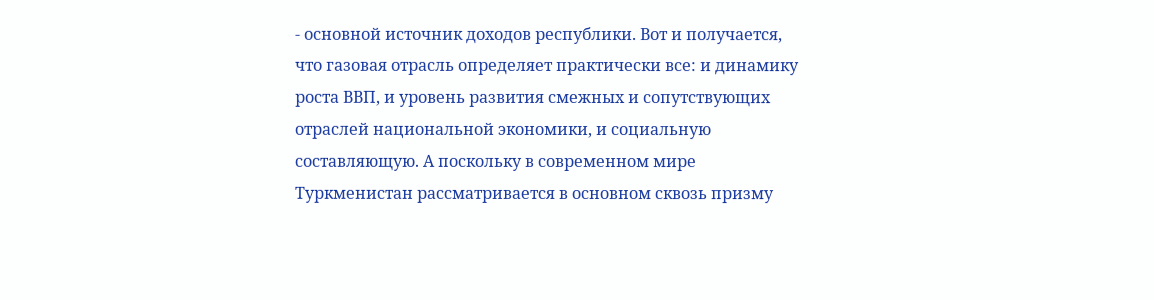- основной источник доходов республики. Вот и получается, что газовая отрасль определяет практически все: и динамику роста ВВП, и уровень развития смежных и сопутствующих отраслей национальной экономики, и социальную составляющую. А поскольку в современном мире Туркменистан рассматривается в основном сквозь призму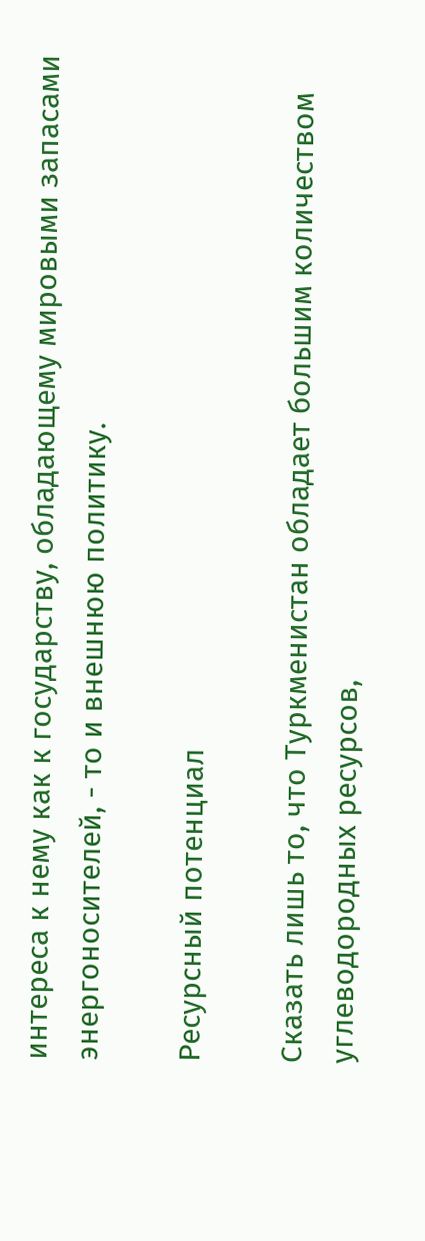интереса к нему как к государству, обладающему мировыми запасами энергоносителей, - то и внешнюю политику.

Ресурсный потенциал

Сказать лишь то, что Туркменистан обладает большим количеством углеводородных ресурсов,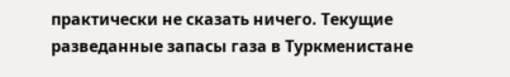практически не сказать ничего. Текущие разведанные запасы газа в Туркменистане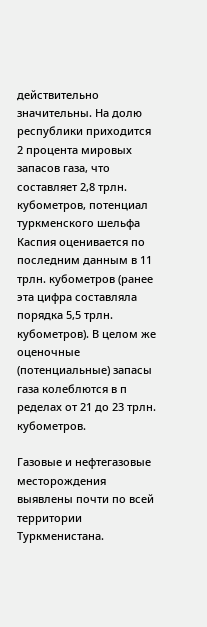действительно значительны. На долю республики приходится 2 процента мировых запасов газа, что составляет 2,8 трлн. кубометров, потенциал туркменского шельфа Каспия оценивается по последним данным в 11 трлн. кубометров (ранее эта цифра составляла порядка 5,5 трлн. кубометров). В целом же оценочные (потенциальные) запасы газа колеблются в п ределах от 21 до 23 трлн. кубометров.

Газовые и нефтегазовые месторождения выявлены почти по всей территории Туркменистана.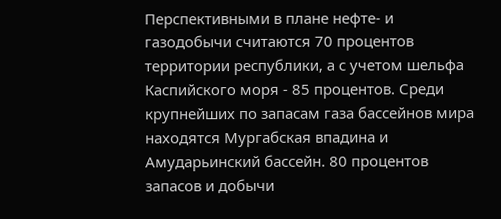Перспективными в плане нефте- и газодобычи считаются 70 процентов территории республики, а с учетом шельфа Каспийского моря - 85 процентов. Среди крупнейших по запасам газа бассейнов мира находятся Мургабская впадина и Амударьинский бассейн. 80 процентов запасов и добычи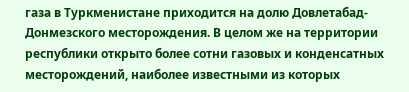газа в Туркменистане приходится на долю Довлетабад-Донмезского месторождения. В целом же на территории республики открыто более сотни газовых и конденсатных месторождений, наиболее известными из которых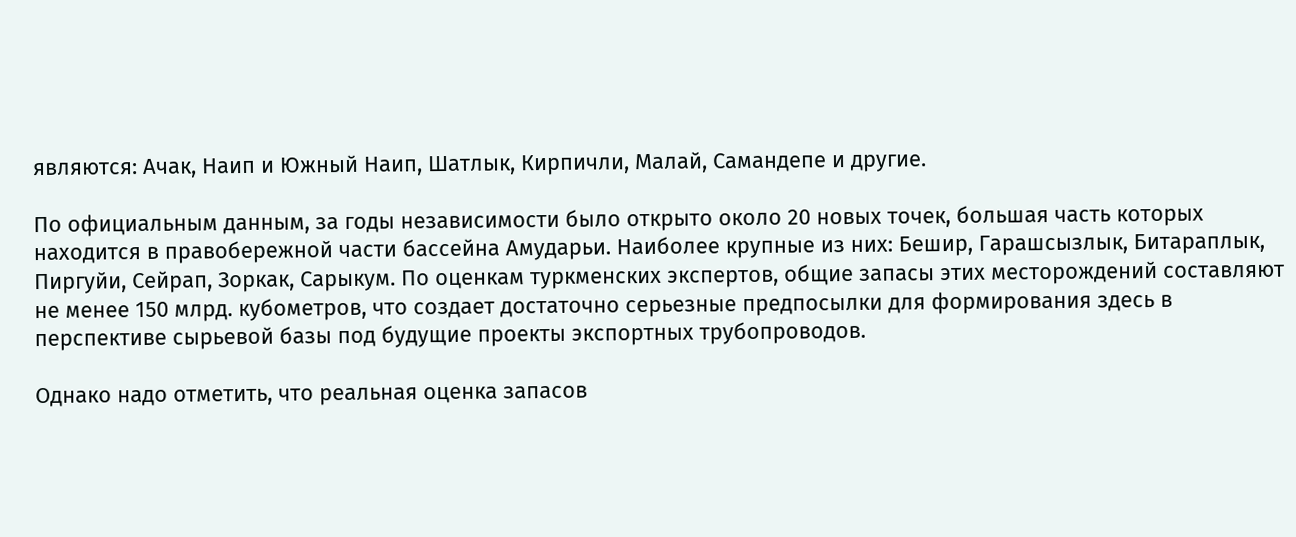являются: Ачак, Наип и Южный Наип, Шатлык, Кирпичли, Малай, Самандепе и другие.

По официальным данным, за годы независимости было открыто около 20 новых точек, большая часть которых находится в правобережной части бассейна Амударьи. Наиболее крупные из них: Бешир, Гарашсызлык, Битараплык, Пиргуйи, Сейрап, Зоркак, Сарыкум. По оценкам туркменских экспертов, общие запасы этих месторождений составляют не менее 150 млрд. кубометров, что создает достаточно серьезные предпосылки для формирования здесь в перспективе сырьевой базы под будущие проекты экспортных трубопроводов.

Однако надо отметить, что реальная оценка запасов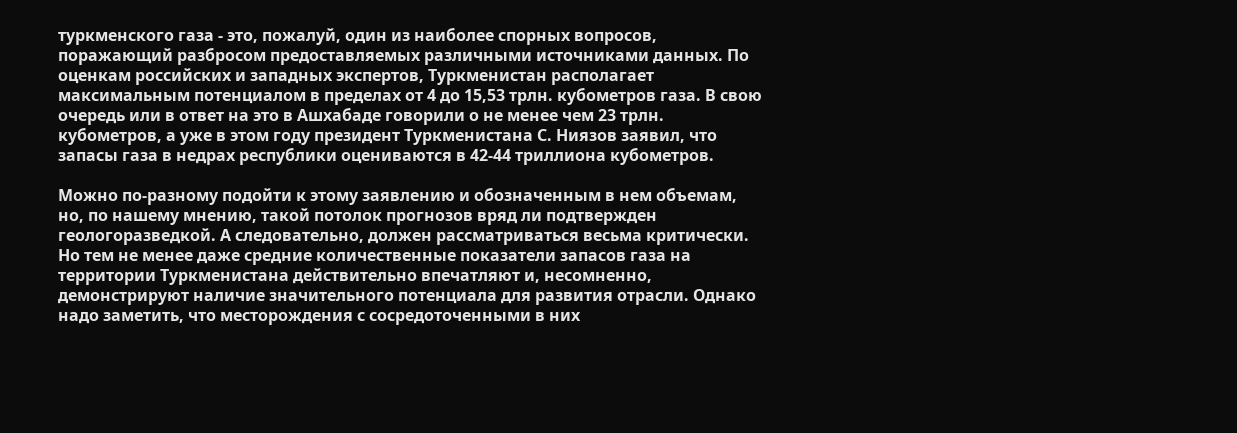туркменского газа - это, пожалуй, один из наиболее спорных вопросов, поражающий разбросом предоставляемых различными источниками данных. По оценкам российских и западных экспертов, Туркменистан располагает максимальным потенциалом в пределах от 4 до 15,53 трлн. кубометров газа. В свою очередь или в ответ на это в Ашхабаде говорили о не менее чем 23 трлн. кубометров, а уже в этом году президент Туркменистана С. Ниязов заявил, что запасы газа в недрах республики оцениваются в 42-44 триллиона кубометров.

Можно по-разному подойти к этому заявлению и обозначенным в нем объемам, но, по нашему мнению, такой потолок прогнозов вряд ли подтвержден геологоразведкой. А следовательно, должен рассматриваться весьма критически. Но тем не менее даже средние количественные показатели запасов газа на территории Туркменистана действительно впечатляют и, несомненно, демонстрируют наличие значительного потенциала для развития отрасли. Однако надо заметить, что месторождения с сосредоточенными в них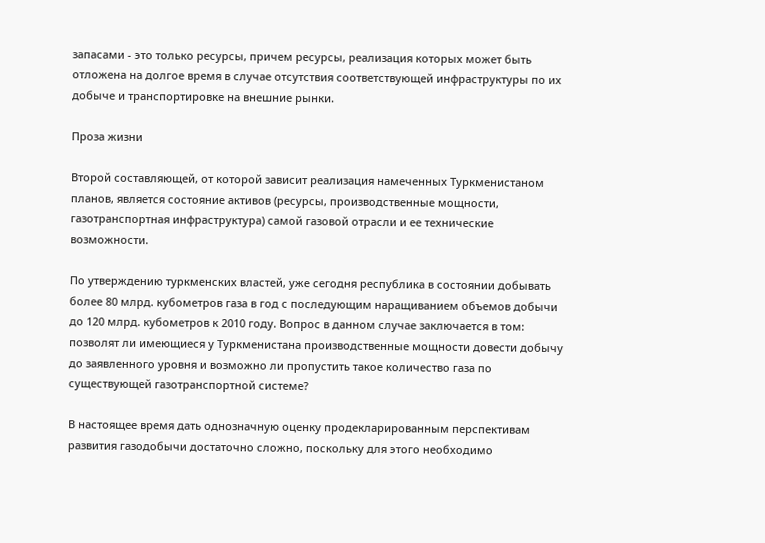запасами - это только ресурсы, причем ресурсы, реализация которых может быть отложена на долгое время в случае отсутствия соответствующей инфраструктуры по их добыче и транспортировке на внешние рынки.

Проза жизни

Второй составляющей, от которой зависит реализация намеченных Туркменистаном планов, является состояние активов (ресурсы, производственные мощности, газотранспортная инфраструктура) самой газовой отрасли и ее технические возможности.

По утверждению туркменских властей, уже сегодня республика в состоянии добывать более 80 млрд. кубометров газа в год с последующим наращиванием объемов добычи до 120 млрд. кубометров к 2010 году. Вопрос в данном случае заключается в том: позволят ли имеющиеся у Туркменистана производственные мощности довести добычу до заявленного уровня и возможно ли пропустить такое количество газа по существующей газотранспортной системе?

В настоящее время дать однозначную оценку продекларированным перспективам развития газодобычи достаточно сложно, поскольку для этого необходимо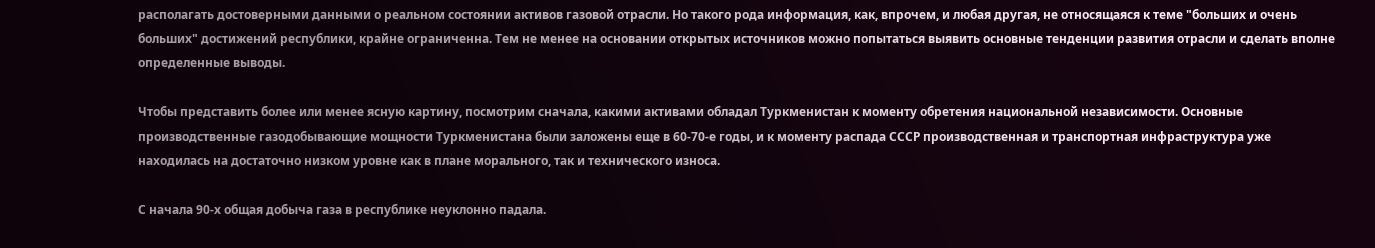располагать достоверными данными о реальном состоянии активов газовой отрасли. Но такого рода информация, как, впрочем, и любая другая, не относящаяся к теме "больших и очень больших" достижений республики, крайне ограниченна. Тем не менее на основании открытых источников можно попытаться выявить основные тенденции развития отрасли и сделать вполне определенные выводы.

Чтобы представить более или менее ясную картину, посмотрим сначала, какими активами обладал Туркменистан к моменту обретения национальной независимости. Основные производственные газодобывающие мощности Туркменистана были заложены еще в 60-70-е годы, и к моменту распада СССР производственная и транспортная инфраструктура уже находилась на достаточно низком уровне как в плане морального, так и технического износа.

С начала 90-х общая добыча газа в республике неуклонно падала.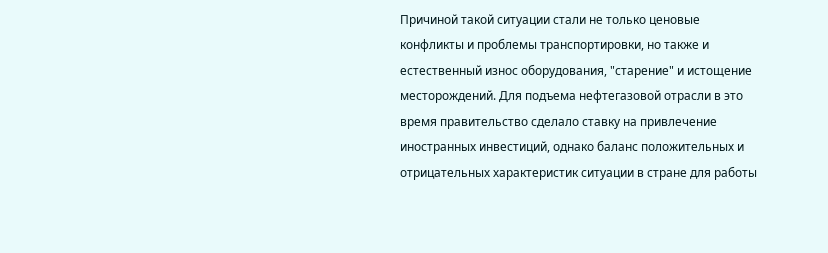Причиной такой ситуации стали не только ценовые конфликты и проблемы транспортировки, но также и естественный износ оборудования, "старение" и истощение месторождений. Для подъема нефтегазовой отрасли в это время правительство сделало ставку на привлечение иностранных инвестиций, однако баланс положительных и отрицательных характеристик ситуации в стране для работы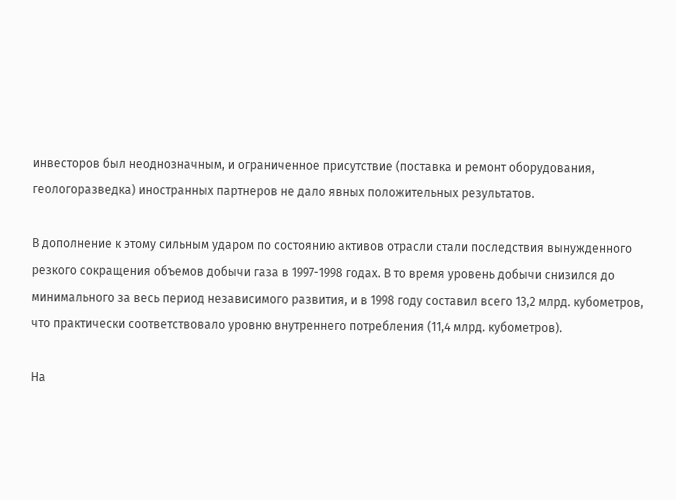инвесторов был неоднозначным, и ограниченное присутствие (поставка и ремонт оборудования, геологоразведка) иностранных партнеров не дало явных положительных результатов.

В дополнение к этому сильным ударом по состоянию активов отрасли стали последствия вынужденного резкого сокращения объемов добычи газа в 1997-1998 годах. В то время уровень добычи снизился до минимального за весь период независимого развития, и в 1998 году составил всего 13,2 млрд. кубометров, что практически соответствовало уровню внутреннего потребления (11,4 млрд. кубометров).

На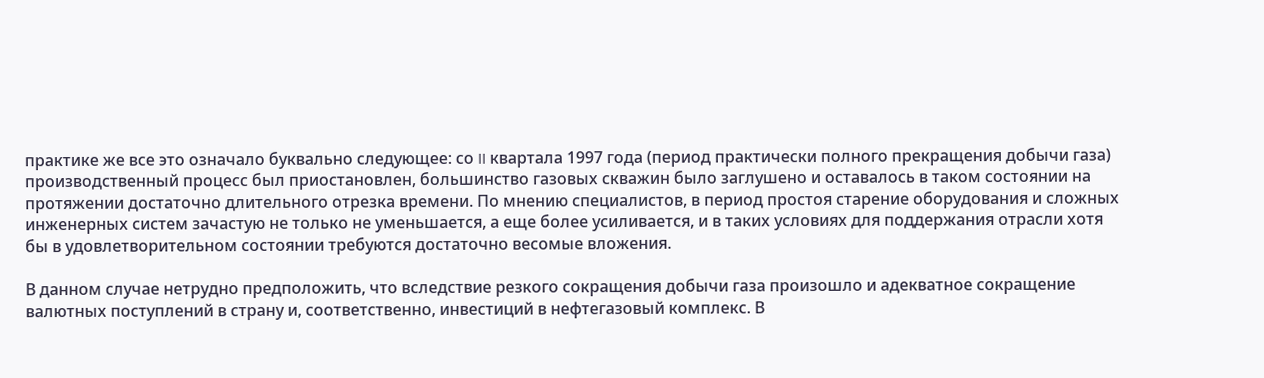практике же все это означало буквально следующее: со II квартала 1997 года (период практически полного прекращения добычи газа) производственный процесс был приостановлен, большинство газовых скважин было заглушено и оставалось в таком состоянии на протяжении достаточно длительного отрезка времени. По мнению специалистов, в период простоя старение оборудования и сложных инженерных систем зачастую не только не уменьшается, а еще более усиливается, и в таких условиях для поддержания отрасли хотя бы в удовлетворительном состоянии требуются достаточно весомые вложения.

В данном случае нетрудно предположить, что вследствие резкого сокращения добычи газа произошло и адекватное сокращение валютных поступлений в страну и, соответственно, инвестиций в нефтегазовый комплекс. В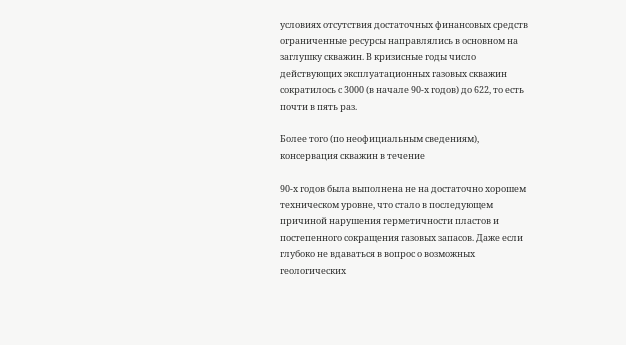условиях отсутствия достаточных финансовых средств ограниченные ресурсы направлялись в основном на заглушку скважин. В кризисные годы число действующих эксплуатационных газовых скважин сократилось с 3000 (в начале 90-х годов) до 622, то есть почти в пять раз.

Более того (по неофициальным сведениям), консервация скважин в течение

90-х годов была выполнена не на достаточно хорошем техническом уровне, что стало в последующем причиной нарушения герметичности пластов и постепенного сокращения газовых запасов. Даже если глубоко не вдаваться в вопрос о возможных геологических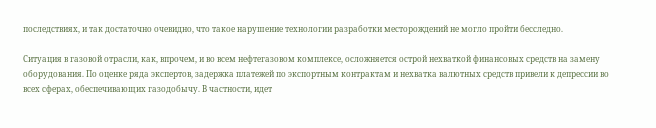последствиях, и так достаточно очевидно, что такое нарушение технологии разработки месторождений не могло пройти бесследно.

Ситуация в газовой отрасли, как, впрочем, и во всем нефтегазовом комплексе, осложняется острой нехваткой финансовых средств на замену оборудования. По оценке ряда экспертов, задержка платежей по экспортным контрактам и нехватка валютных средств привели к депрессии во всех сферах, обеспечивающих газодобычу. В частности, идет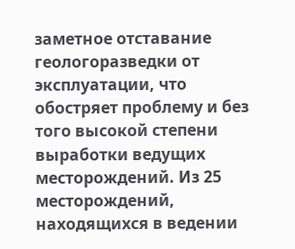заметное отставание геологоразведки от эксплуатации, что обостряет проблему и без того высокой степени выработки ведущих месторождений. Из 25 месторождений, находящихся в ведении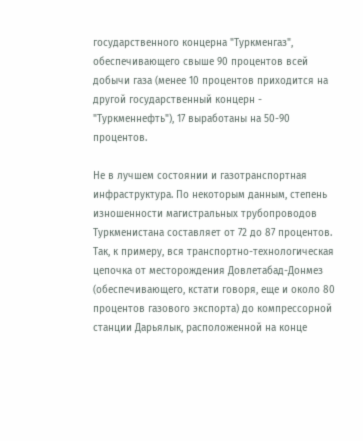государственного концерна "Туркменгаз", обеспечивающего свыше 90 процентов всей добычи газа (менее 10 процентов приходится на другой государственный концерн - "Туркменнефть"), 17 выработаны на 50-90 процентов.

Не в лучшем состоянии и газотранспортная инфраструктура. По некоторым данным, степень изношенности магистральных трубопроводов Туркменистана составляет от 72 до 87 процентов. Так, к примеру, вся транспортно-технологическая цепочка от месторождения Довлетабад-Донмез (обеспечивающего, кстати говоря, еще и около 80 процентов газового экспорта) до компрессорной станции Дарьялык, расположенной на конце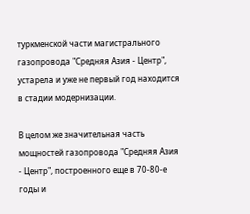туркменской части магистрального газопровода "Средняя Азия - Центр", устарела и уже не первый год находится в стадии модернизации.

В целом же значительная часть мощностей газопровода "Средняя Азия - Центр", построенного еще в 70-80-е годы и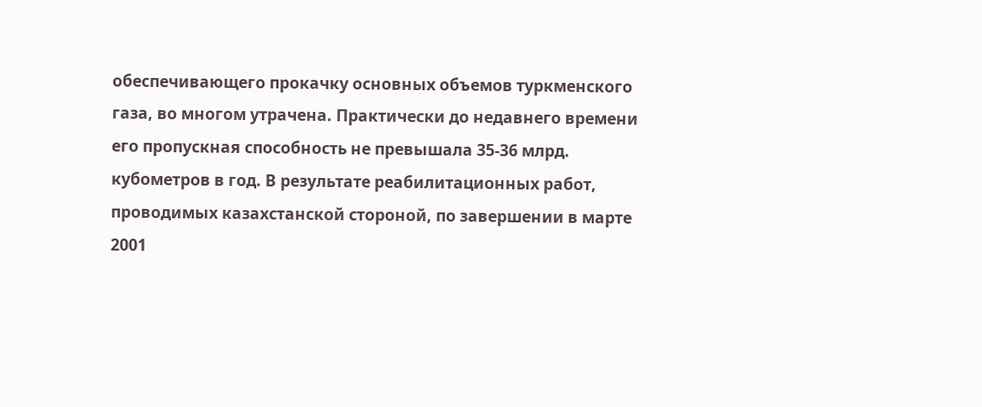обеспечивающего прокачку основных объемов туркменского газа, во многом утрачена. Практически до недавнего времени его пропускная способность не превышала 35-36 млрд. кубометров в год. В результате реабилитационных работ, проводимых казахстанской стороной, по завершении в марте 2001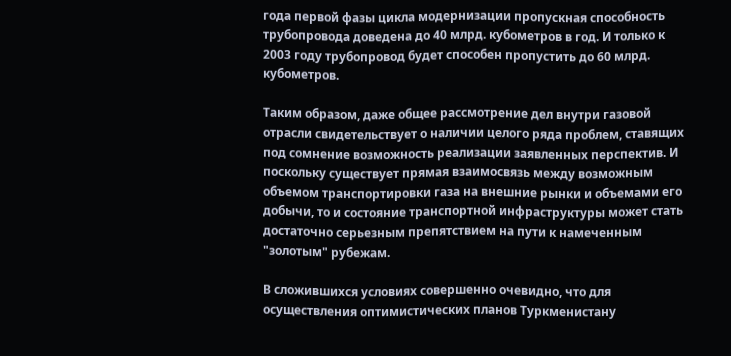года первой фазы цикла модернизации пропускная способность трубопровода доведена до 40 млрд. кубометров в год. И только к 2003 году трубопровод будет способен пропустить до 60 млрд. кубометров.

Таким образом, даже общее рассмотрение дел внутри газовой отрасли свидетельствует о наличии целого ряда проблем, ставящих под сомнение возможность реализации заявленных перспектив. И поскольку существует прямая взаимосвязь между возможным объемом транспортировки газа на внешние рынки и объемами его добычи, то и состояние транспортной инфраструктуры может стать достаточно серьезным препятствием на пути к намеченным "золотым" рубежам.

В сложившихся условиях совершенно очевидно, что для осуществления оптимистических планов Туркменистану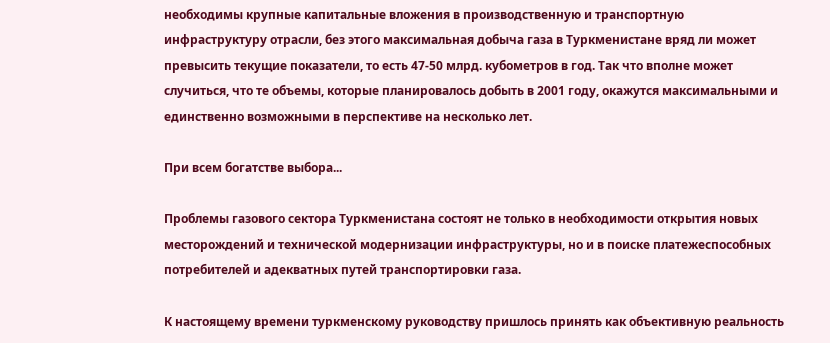необходимы крупные капитальные вложения в производственную и транспортную инфраструктуру отрасли, без этого максимальная добыча газа в Туркменистане вряд ли может превысить текущие показатели, то есть 47-50 млрд. кубометров в год. Так что вполне может случиться, что те объемы, которые планировалось добыть в 2001 году, окажутся максимальными и единственно возможными в перспективе на несколько лет.

При всем богатстве выбора...

Проблемы газового сектора Туркменистана состоят не только в необходимости открытия новых месторождений и технической модернизации инфраструктуры, но и в поиске платежеспособных потребителей и адекватных путей транспортировки газа.

К настоящему времени туркменскому руководству пришлось принять как объективную реальность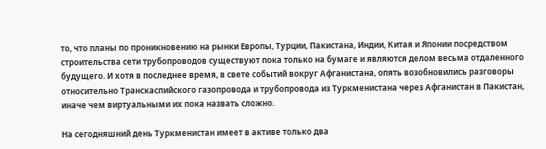то, что планы по проникновению на рынки Европы, Турции, Пакистана, Индии, Китая и Японии посредством строительства сети трубопроводов существуют пока только на бумаге и являются делом весьма отдаленного будущего. И хотя в последнее время, в свете событий вокруг Афганистана, опять возобновились разговоры относительно Транскаспийского газопровода и трубопровода из Туркменистана через Афганистан в Пакистан, иначе чем виртуальными их пока назвать сложно.

На сегодняшний день Туркменистан имеет в активе только два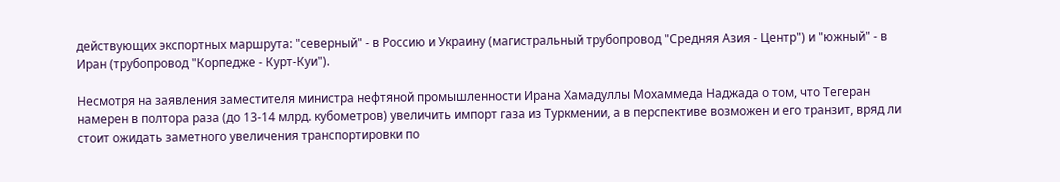действующих экспортных маршрута: "северный" - в Россию и Украину (магистральный трубопровод "Средняя Азия - Центр") и "южный" - в Иран (трубопровод "Корпедже - Курт-Куи").

Несмотря на заявления заместителя министра нефтяной промышленности Ирана Хамадуллы Мохаммеда Наджада о том, что Тегеран намерен в полтора раза (до 13-14 млрд. кубометров) увеличить импорт газа из Туркмении, а в перспективе возможен и его транзит, вряд ли стоит ожидать заметного увеличения транспортировки по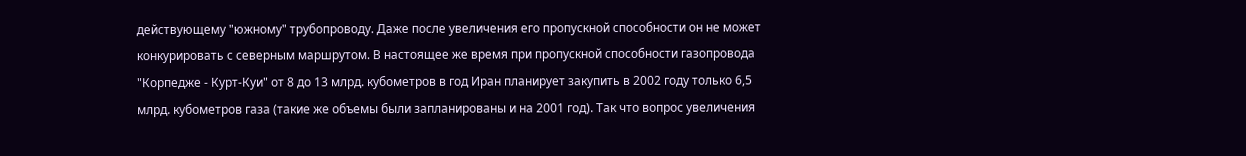действующему "южному" трубопроводу. Даже после увеличения его пропускной способности он не может конкурировать с северным маршрутом. В настоящее же время при пропускной способности газопровода "Корпедже - Курт-Куи" от 8 до 13 млрд. кубометров в год Иран планирует закупить в 2002 году только 6,5 млрд. кубометров газа (такие же объемы были запланированы и на 2001 год). Так что вопрос увеличения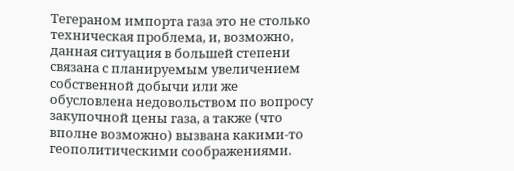Тегераном импорта газа это не столько техническая проблема, и, возможно, данная ситуация в большей степени связана с планируемым увеличением собственной добычи или же обусловлена недовольством по вопросу закупочной цены газа, а также (что вполне возможно) вызвана какими-то геополитическими соображениями.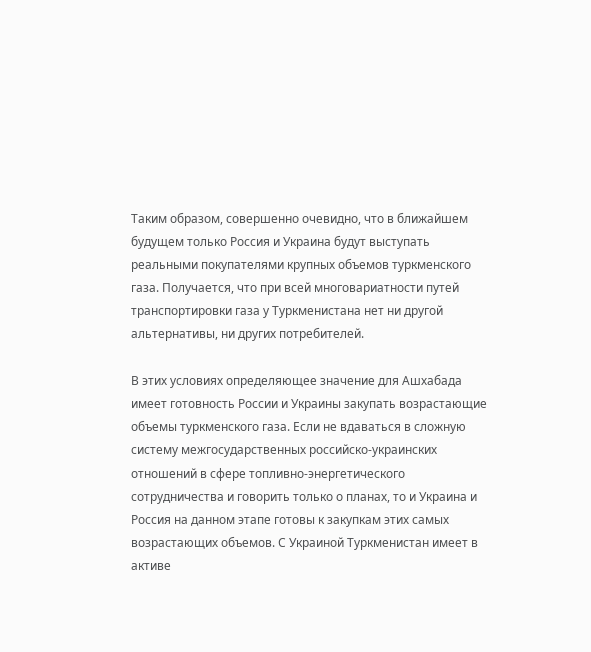Таким образом, совершенно очевидно, что в ближайшем будущем только Россия и Украина будут выступать реальными покупателями крупных объемов туркменского газа. Получается, что при всей многовариатности путей транспортировки газа у Туркменистана нет ни другой альтернативы, ни других потребителей.

В этих условиях определяющее значение для Ашхабада имеет готовность России и Украины закупать возрастающие объемы туркменского газа. Если не вдаваться в сложную систему межгосударственных российско-украинских отношений в сфере топливно-энергетического сотрудничества и говорить только о планах, то и Украина и Россия на данном этапе готовы к закупкам этих самых возрастающих объемов. С Украиной Туркменистан имеет в активе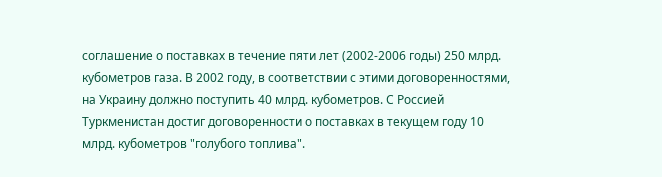соглашение о поставках в течение пяти лет (2002-2006 годы) 250 млрд. кубометров газа. В 2002 году, в соответствии с этими договоренностями, на Украину должно поступить 40 млрд. кубометров. С Россией Туркменистан достиг договоренности о поставках в текущем году 10 млрд. кубометров "голубого топлива".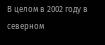В целом в 2002 году в северном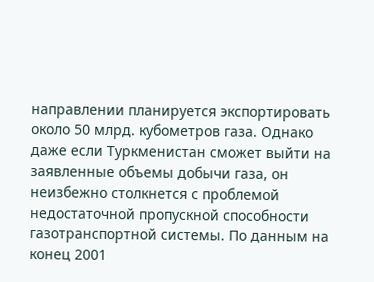направлении планируется экспортировать около 50 млрд. кубометров газа. Однако даже если Туркменистан сможет выйти на заявленные объемы добычи газа, он неизбежно столкнется с проблемой недостаточной пропускной способности газотранспортной системы. По данным на конец 2001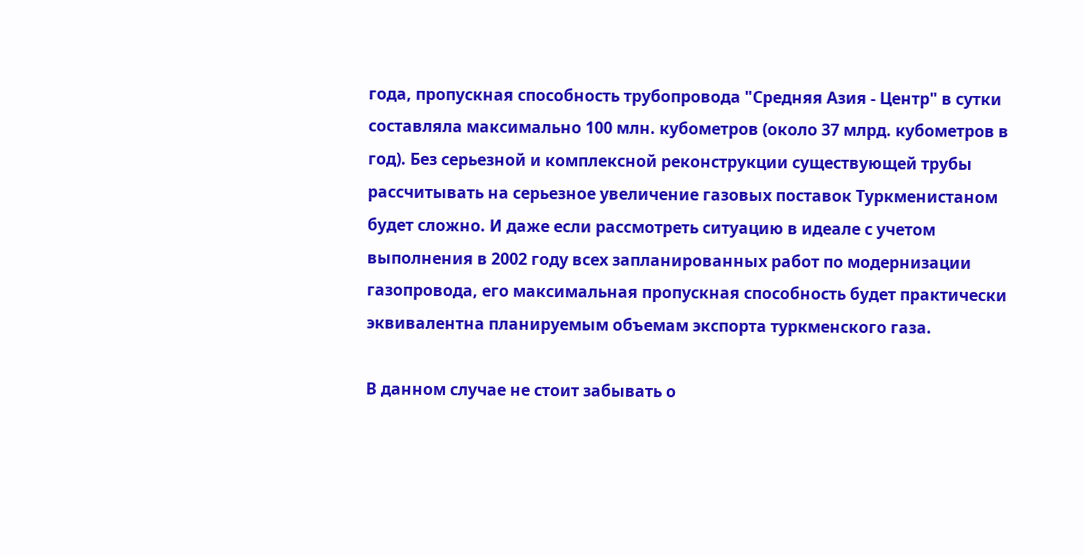года, пропускная способность трубопровода "Средняя Азия - Центр" в сутки составляла максимально 100 млн. кубометров (около 37 млрд. кубометров в год). Без серьезной и комплексной реконструкции существующей трубы рассчитывать на серьезное увеличение газовых поставок Туркменистаном будет сложно. И даже если рассмотреть ситуацию в идеале с учетом выполнения в 2002 году всех запланированных работ по модернизации газопровода, его максимальная пропускная способность будет практически эквивалентна планируемым объемам экспорта туркменского газа.

В данном случае не стоит забывать о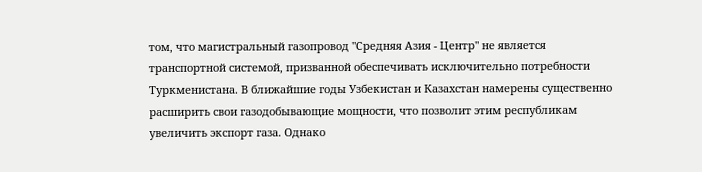том, что магистральный газопровод "Средняя Азия - Центр" не является транспортной системой, призванной обеспечивать исключительно потребности Туркменистана. В ближайшие годы Узбекистан и Казахстан намерены существенно расширить свои газодобывающие мощности, что позволит этим республикам увеличить экспорт газа. Однако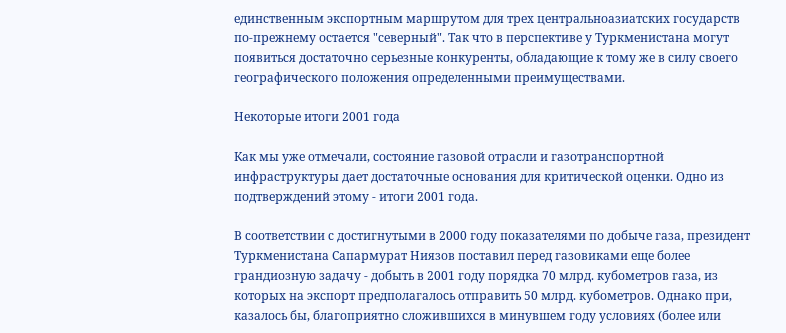единственным экспортным маршрутом для трех центральноазиатских государств по-прежнему остается "северный". Так что в перспективе у Туркменистана могут появиться достаточно серьезные конкуренты, обладающие к тому же в силу своего географического положения определенными преимуществами.

Некоторые итоги 2001 года

Как мы уже отмечали, состояние газовой отрасли и газотранспортной инфраструктуры дает достаточные основания для критической оценки. Одно из подтверждений этому - итоги 2001 года.

В соответствии с достигнутыми в 2000 году показателями по добыче газа, президент Туркменистана Сапармурат Ниязов поставил перед газовиками еще более грандиозную задачу - добыть в 2001 году порядка 70 млрд. кубометров газа, из которых на экспорт предполагалось отправить 50 млрд. кубометров. Однако при, казалось бы, благоприятно сложившихся в минувшем году условиях (более или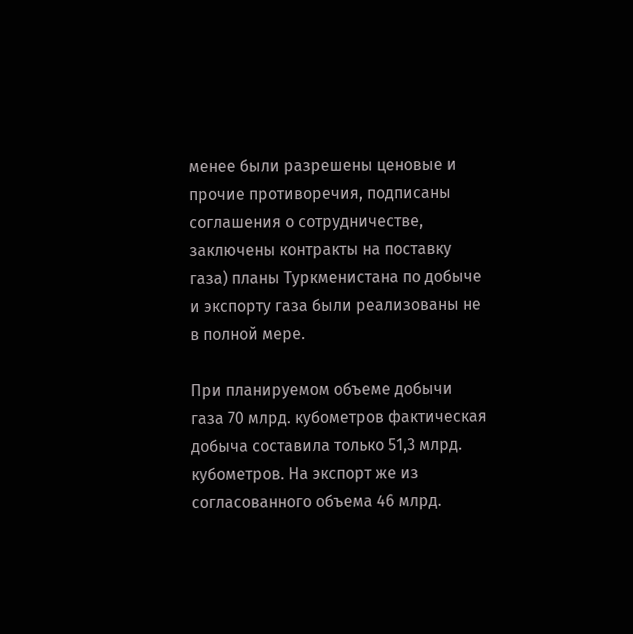менее были разрешены ценовые и прочие противоречия, подписаны соглашения о сотрудничестве, заключены контракты на поставку газа) планы Туркменистана по добыче и экспорту газа были реализованы не в полной мере.

При планируемом объеме добычи газа 70 млрд. кубометров фактическая добыча составила только 51,3 млрд. кубометров. На экспорт же из согласованного объема 46 млрд.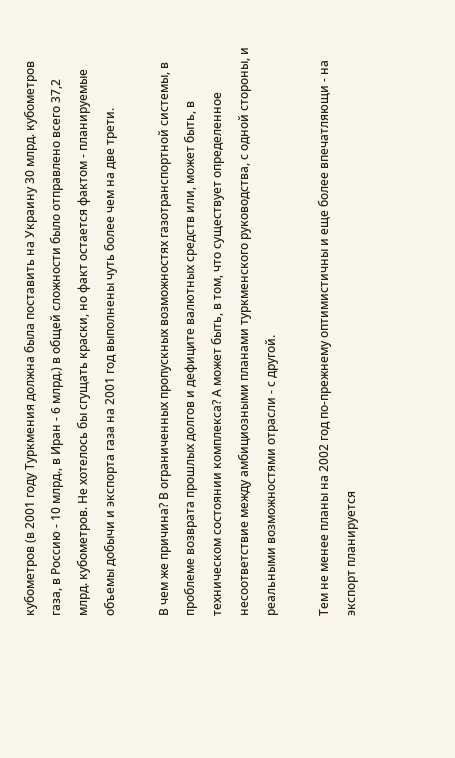кубометров (в 2001 году Туркмения должна была поставить на Украину 30 млрд. кубометров газа, в Россию - 10 млрд., в Иран - 6 млрд.) в общей сложности было отправлено всего 37,2 млрд. кубометров. Не хотелось бы сгущать краски, но факт остается фактом - планируемые объемы добычи и экспорта газа на 2001 год выполнены чуть более чем на две трети.

В чем же причина? В ограниченных пропускных возможностях газотранспортной системы, в проблеме возврата прошлых долгов и дефиците валютных средств или, может быть, в техническом состоянии комплекса? А может быть, в том, что существует определенное несоответствие между амбициозными планами туркменского руководства, с одной стороны, и реальными возможностями отрасли - с другой.

Тем не менее планы на 2002 год по-прежнему оптимистичны и еще более впечатляющи - на экспорт планируется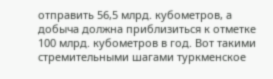отправить 56,5 млрд. кубометров, а добыча должна приблизиться к отметке 100 млрд. кубометров в год. Вот такими стремительными шагами туркменское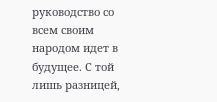руководство со всем своим народом идет в будущее. С той лишь разницей,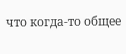что когда-то общее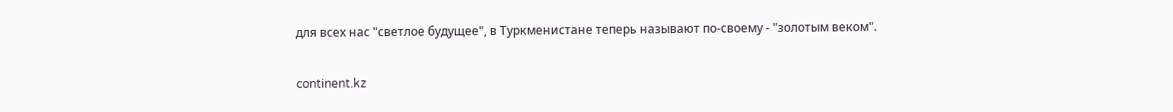для всех нас "светлое будущее", в Туркменистане теперь называют по-своему - "золотым веком".

continent.kz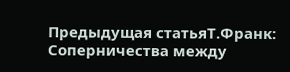Предыдущая статьяТ.Франк: Соперничества между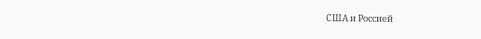США и Россией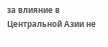за влияние в Центральной Азии не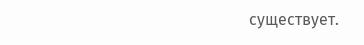существует.